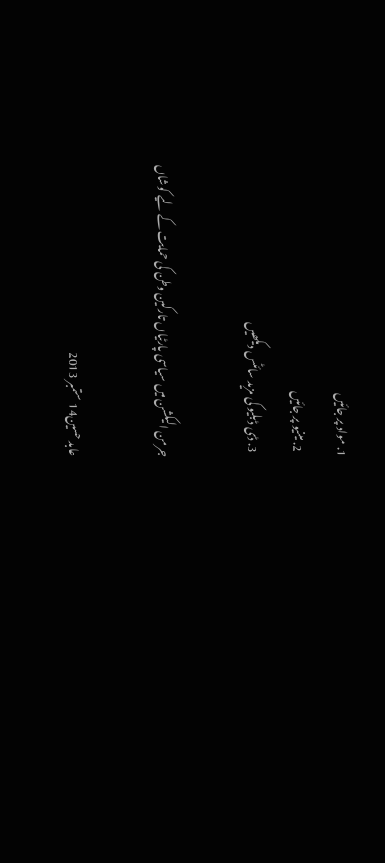1. مواد پر جائیں
  2. مینیو پر جائیں
  3. ڈی ڈبلیو کی مزید سائٹس دیکھیں

جرمن الیکشن میں سیاسی پارٹیاں تارکین وطن کی حمایت کے لیے کوشاں

عابد حسین14 ستمبر 2013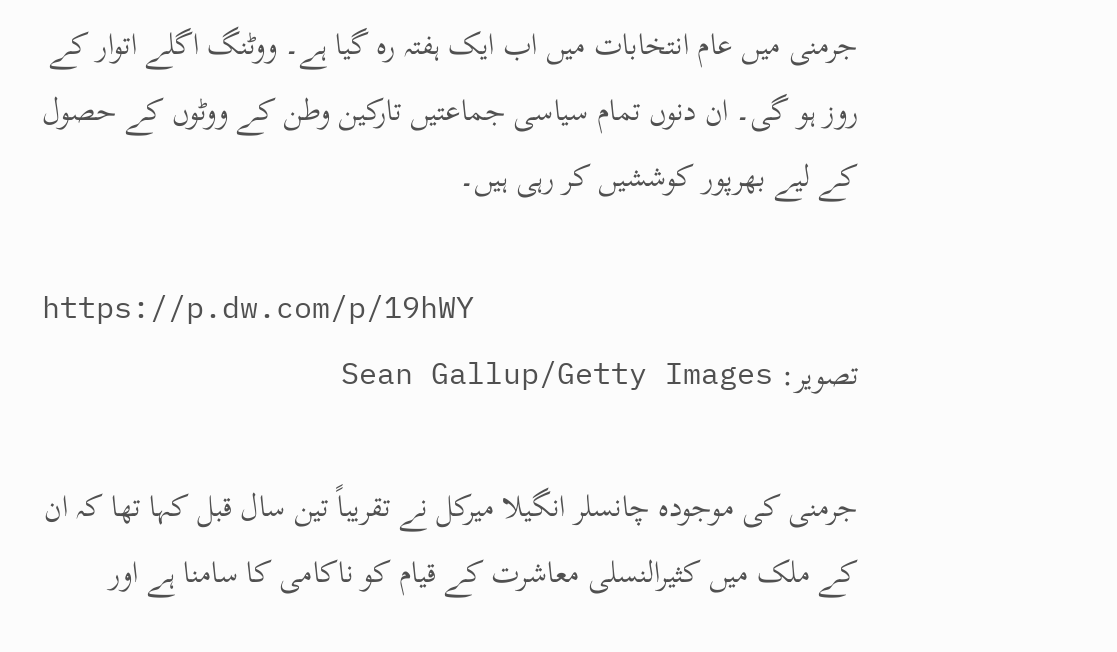جرمنی میں عام انتخابات میں اب ایک ہفتہ رہ گیا ہے۔ ووٹنگ اگلے اتوار کے روز ہو گی۔ ان دنوں تمام سیاسی جماعتیں تارکین وطن کے ووٹوں کے حصول کے لیے بھرپور کوششیں کر رہی ہیں۔

https://p.dw.com/p/19hWY
تصویر: Sean Gallup/Getty Images

جرمنی کی موجودہ چانسلر انگیلا میرکل نے تقریباً تین سال قبل کہا تھا کہ ان کے ملک میں کثیرالنسلی معاشرت کے قیام کو ناکامی کا سامنا ہے اور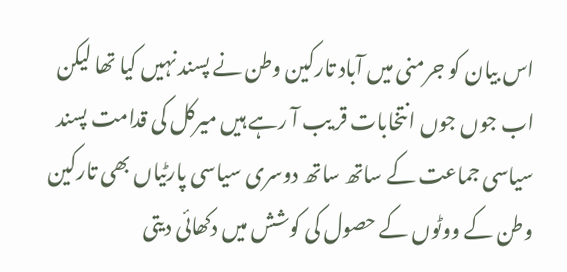اس بیان کو جرمنی میں آباد تارکین وطن نے پسند نہیں کیا تھا لیکن اب جوں جوں انتخابات قر یب آ رہے ہیں میرکل کی قدامت پسند سیاسی جماعت کے ساتھ ساتھ دوسری سیاسی پارٹیاں بھی تارکین وطن کے ووٹوں کے حصول کی کوشش میں دکھائی دیتی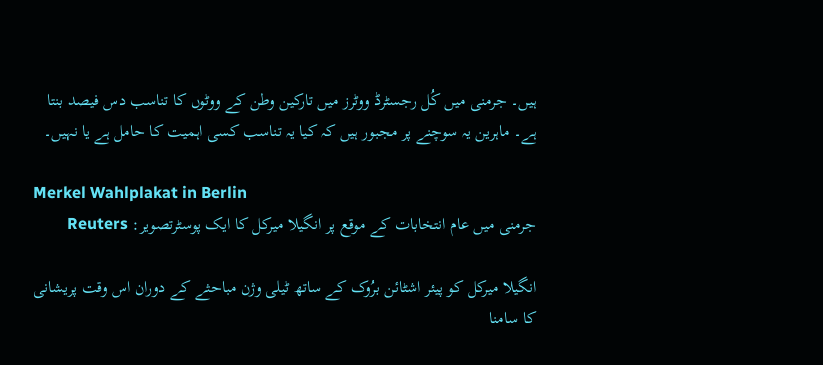ہیں۔ جرمنی میں کُل رجسٹرڈ ووٹرز میں تارکین وطن کے ووٹوں کا تناسب دس فیصد بنتا ہے۔ ماہرین یہ سوچنے پر مجبور ہیں کہ کیا یہ تناسب کسی اہمیت کا حامل ہے یا نہیں۔

Merkel Wahlplakat in Berlin
جرمنی میں عام انتخابات کے موقع پر انگیلا میرکل کا ایک پوسٹرتصویر: Reuters

انگیلا میرکل کو پیئر اشٹائن برُوک کے ساتھ ٹیلی وژن مباحثے کے دوران اس وقت پریشانی کا سامنا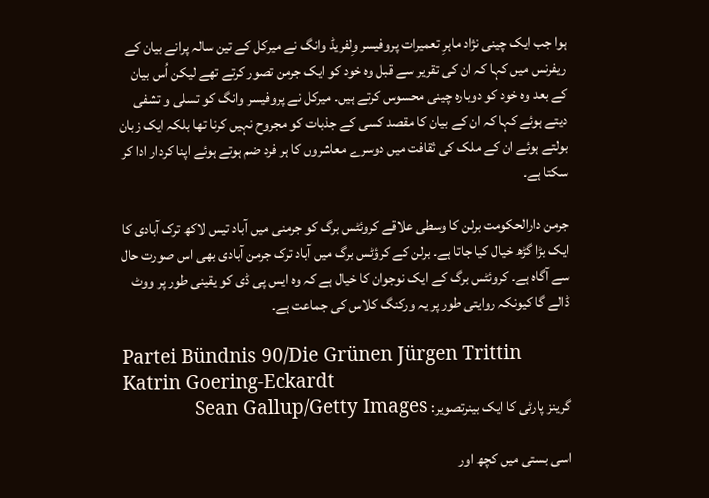ہوا جب ایک چینی نژاد ماہرِ تعمیرات پروفیسر وِلفریڈ وانگ نے میرکل کے تین سالہ پرانے بیان کے ریفرنس میں کہا کہ ان کی تقریر سے قبل وہ خود کو ایک جرمن تصور کرتے تھے لیکن اُس بیان کے بعد وہ خود کو دوبارہ چینی محسوس کرتے ہیں۔ میرکل نے پروفیسر وانگ کو تسلی و تشفی دیتے ہوئے کہا کہ ان کے بیان کا مقصد کسی کے جذبات کو مجروح نہیں کرنا تھا بلکہ ایک زبان بولتے ہوئے ان کے ملک کی ثقافت میں دوسرے معاشروں کا ہر فرد ضم ہوتے ہوئے اپنا کردار ادا کر سکتا ہے۔

جرمن دارالحکومت برلن کا وسطی علاقے کروئٹس برگ کو جرمنی میں آباد تیس لاکھ ترک آبادی کا ایک بڑا گڑھ خیال کیا جاتا ہے۔ برلن کے کرؤٹس برگ میں آباد ترک جرمن آبادی بھی اس صورت حال سے آگاہ ہے۔ کروئٹس برگ کے ایک نوجوان کا خیال ہے کہ وہ ایس پی ڈی کو یقینی طور پر ووٹ ڈالے گا کیونکہ روایتی طور پر یہ ورکنگ کلاس کی جماعت ہے۔

Partei Bündnis 90/Die Grünen Jürgen Trittin Katrin Goering-Eckardt
گرینز پارٹی کا ایک بینرتصویر: Sean Gallup/Getty Images

اسی بستی میں کچھ اور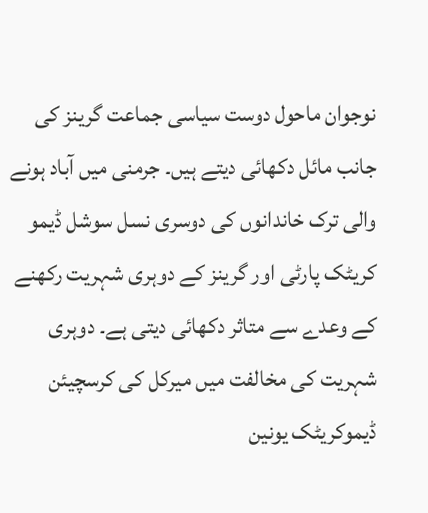نوجوان ماحول دوست سیاسی جماعت گرینز کی جانب مائل دکھائی دیتے ہیں۔ جرمنی میں آباد ہونے والی ترک خاندانوں کی دوسری نسل سوشل ڈیمو کریٹک پارٹی اور گرینز کے دوہری شہریت رکھنے کے وعدے سے متاثر دکھائی دیتی ہے۔ دوہری شہریت کی مخالفت میں میرکل کی کرسچیئن ڈیموکریٹک یونین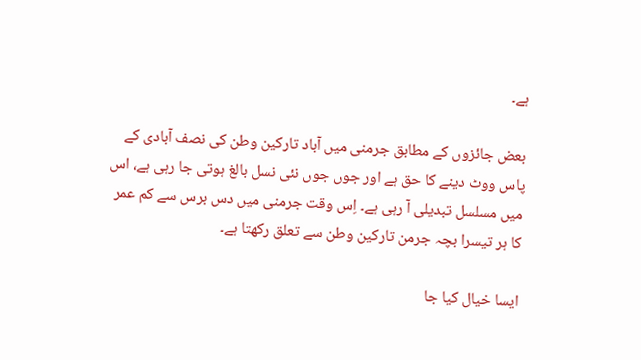ہے۔

بعض جائزوں کے مطابق جرمنی میں آباد تارکین وطن کی نصف آبادی کے پاس ووٹ دینے کا حق ہے اور جوں جوں نئی نسل بالغ ہوتی جا رہی ہے، اس میں مسلسل تبدیلی آ رہی ہے۔ اِس وقت جرمنی میں دس برس سے کم عمر کا ہر تیسرا بچہ جرمن تارکین وطن سے تعلق رکھتا ہے۔

ایسا خیال کیا جا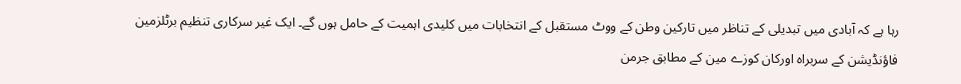رہا ہے کہ آبادی میں تبدیلی کے تناظر میں تارکین وطن کے ووٹ مستقبل کے انتخابات میں کلیدی اہمیت کے حامل ہوں گے۔ ایک غیر سرکاری تنظیم برٹلزمین فاؤنڈیشن کے سربراہ اورکان کوزے مین کے مطابق جرمن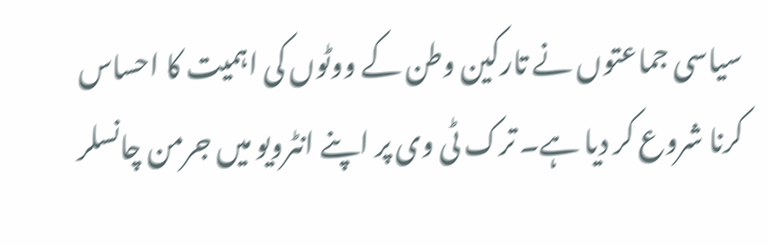سیاسی جماعتوں نے تارکین وطن کے ووٹوں کی اہمیت کا احساس کرنا شروع کر دیا ہے۔ ترک ٹی وی پر اپنے انٹرویو میں جرمن چانسلر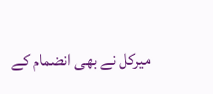میرکل نے بھی انضمام کے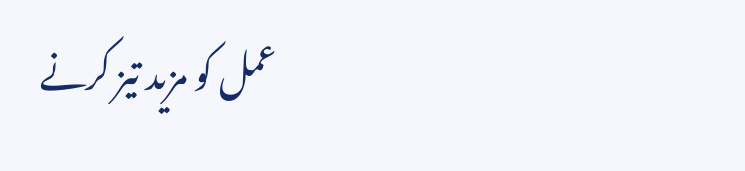عمل کو مزید تیز کرنے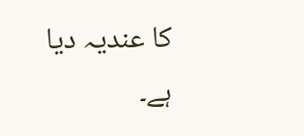کا عندیہ دیا ہے۔